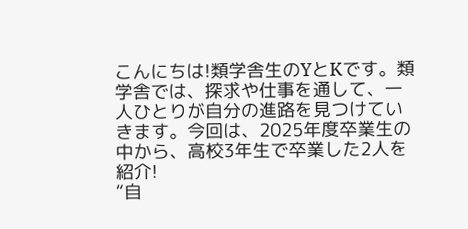こんにちは!類学舎生のYとKです。類学舎では、探求や仕事を通して、一人ひとりが自分の進路を見つけていきます。今回は、2025年度卒業生の中から、高校3年生で卒業した2人を紹介!
“自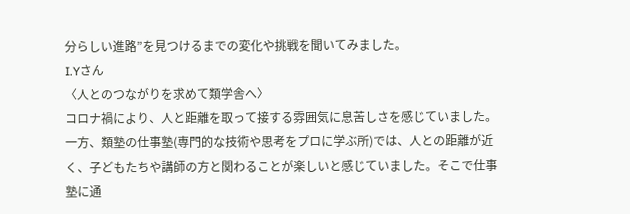分らしい進路”を見つけるまでの変化や挑戦を聞いてみました。
I.Yさん
〈人とのつながりを求めて類学舎へ〉
コロナ禍により、人と距離を取って接する雰囲気に息苦しさを感じていました。
一方、類塾の仕事塾(専門的な技術や思考をプロに学ぶ所)では、人との距離が近く、子どもたちや講師の方と関わることが楽しいと感じていました。そこで仕事塾に通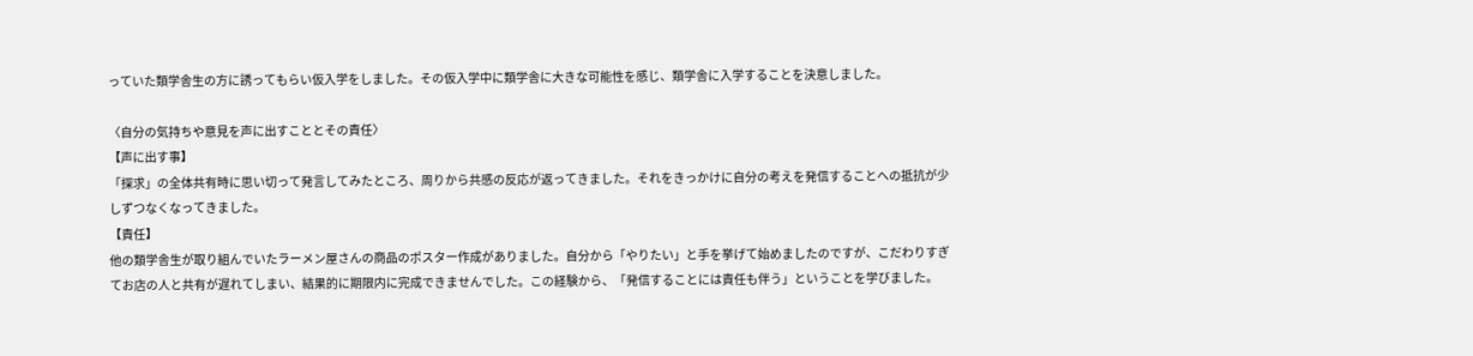っていた類学舎生の方に誘ってもらい仮入学をしました。その仮入学中に類学舎に大きな可能性を感じ、類学舎に入学することを決意しました。

〈自分の気持ちや意見を声に出すこととその責任〉
【声に出す事】
「探求」の全体共有時に思い切って発言してみたところ、周りから共感の反応が返ってきました。それをきっかけに自分の考えを発信することへの抵抗が少しずつなくなってきました。
【責任】
他の類学舎生が取り組んでいたラーメン屋さんの商品のポスター作成がありました。自分から「やりたい」と手を挙げて始めましたのですが、こだわりすぎてお店の人と共有が遅れてしまい、結果的に期限内に完成できませんでした。この経験から、「発信することには責任も伴う」ということを学びました。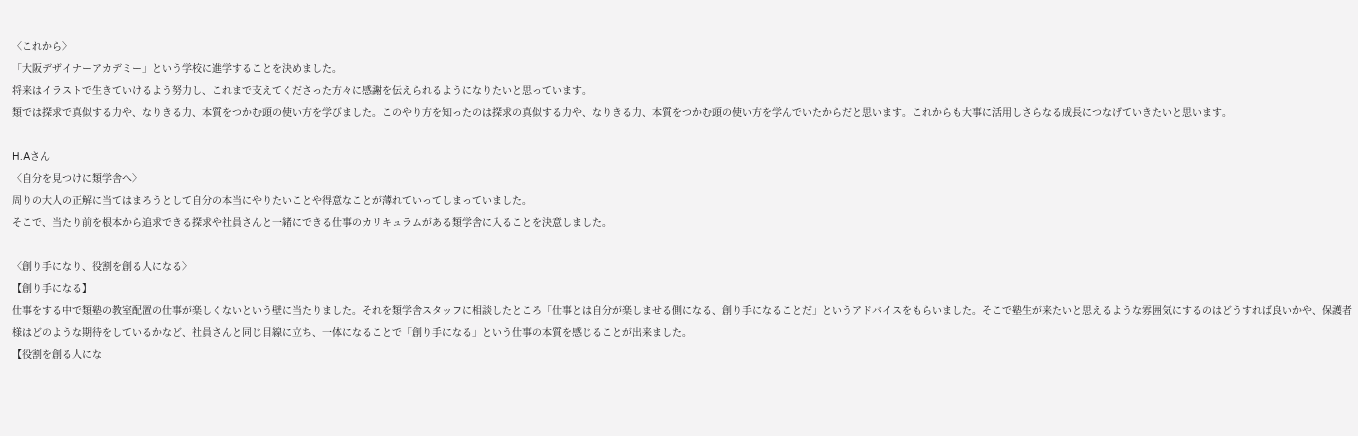〈これから〉
「大阪デザイナーアカデミー」という学校に進学することを決めました。
将来はイラストで生きていけるよう努力し、これまで支えてくださった方々に感謝を伝えられるようになりたいと思っています。
類では探求で真似する力や、なりきる力、本質をつかむ頭の使い方を学びました。このやり方を知ったのは探求の真似する力や、なりきる力、本質をつかむ頭の使い方を学んでいたからだと思います。これからも大事に活用しさらなる成長につなげていきたいと思います。

H.Aさん
〈自分を見つけに類学舎へ〉
周りの大人の正解に当てはまろうとして自分の本当にやりたいことや得意なことが薄れていってしまっていました。
そこで、当たり前を根本から追求できる探求や社員さんと一緒にできる仕事のカリキュラムがある類学舎に入ることを決意しました。

〈創り手になり、役割を創る人になる〉
【創り手になる】
仕事をする中で類塾の教室配置の仕事が楽しくないという壁に当たりました。それを類学舎スタッフに相談したところ「仕事とは自分が楽しませる側になる、創り手になることだ」というアドバイスをもらいました。そこで塾生が来たいと思えるような雰囲気にするのはどうすれば良いかや、保護者様はどのような期待をしているかなど、社員さんと同じ目線に立ち、一体になることで「創り手になる」という仕事の本質を感じることが出来ました。
【役割を創る人にな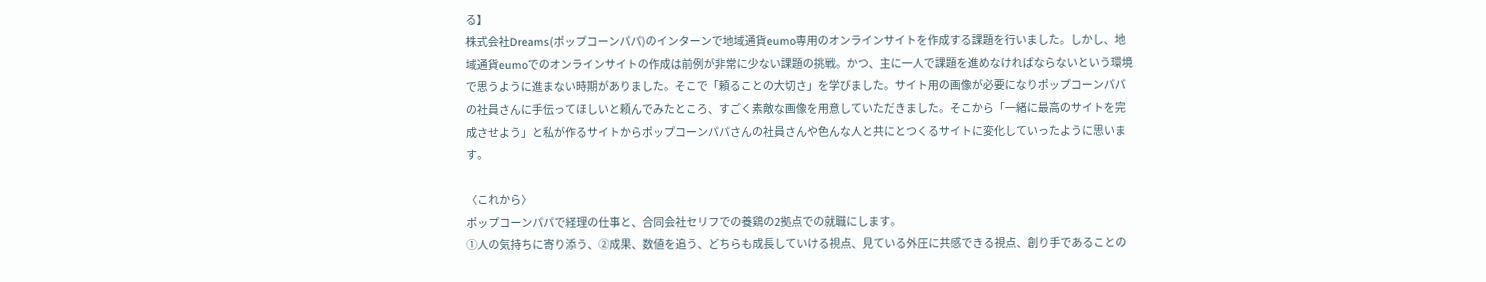る】
株式会社Dreams(ポップコーンパパ)のインターンで地域通貨eumo専用のオンラインサイトを作成する課題を行いました。しかし、地域通貨eumoでのオンラインサイトの作成は前例が非常に少ない課題の挑戦。かつ、主に一人で課題を進めなければならないという環境で思うように進まない時期がありました。そこで「頼ることの大切さ」を学びました。サイト用の画像が必要になりポップコーンパパの社員さんに手伝ってほしいと頼んでみたところ、すごく素敵な画像を用意していただきました。そこから「一緒に最高のサイトを完成させよう」と私が作るサイトからポップコーンパパさんの社員さんや色んな人と共にとつくるサイトに変化していったように思います。

〈これから〉
ポップコーンパパで経理の仕事と、合同会社セリフでの養鶏の2拠点での就職にします。
①人の気持ちに寄り添う、②成果、数値を追う、どちらも成長していける視点、見ている外圧に共感できる視点、創り手であることの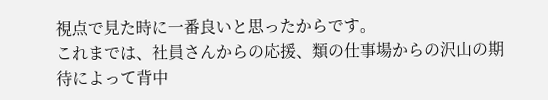視点で見た時に一番良いと思ったからです。
これまでは、社員さんからの応援、類の仕事場からの沢山の期待によって背中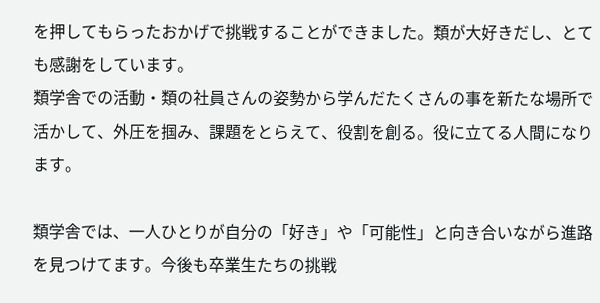を押してもらったおかげで挑戦することができました。類が大好きだし、とても感謝をしています。
類学舎での活動・類の社員さんの姿勢から学んだたくさんの事を新たな場所で活かして、外圧を掴み、課題をとらえて、役割を創る。役に立てる人間になります。

類学舎では、一人ひとりが自分の「好き」や「可能性」と向き合いながら進路を見つけてます。今後も卒業生たちの挑戦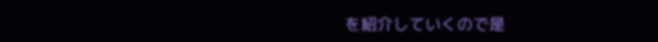を紹介していくので是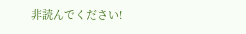非読んでください!